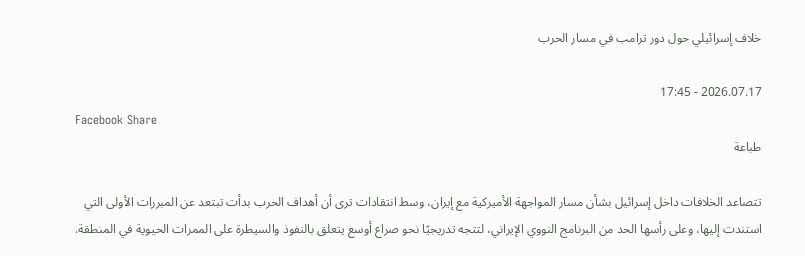خلاف إسرائيلي حول دور ترامب في مسار الحرب

2026.07.17 - 17:45
Facebook Share
طباعة

تتصاعد الخلافات داخل إسرائيل بشأن مسار المواجهة الأميركية مع إيران، وسط انتقادات ترى أن أهداف الحرب بدأت تبتعد عن المبررات الأولى التي استندت إليها، وعلى رأسها الحد من البرنامج النووي الإيراني، لتتجه تدريجيًا نحو صراع أوسع يتعلق بالنفوذ والسيطرة على الممرات الحيوية في المنطقة.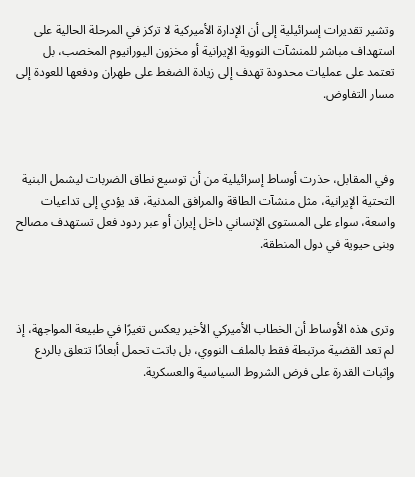وتشير تقديرات إسرائيلية إلى أن الإدارة الأميركية لا تركز في المرحلة الحالية على استهداف مباشر للمنشآت النووية الإيرانية أو مخزون اليورانيوم المخصب، بل تعتمد على عمليات محدودة تهدف إلى زيادة الضغط على طهران ودفعها للعودة إلى مسار التفاوض.



وفي المقابل، حذرت أوساط إسرائيلية من أن توسيع نطاق الضربات ليشمل البنية التحتية الإيرانية، مثل منشآت الطاقة والمرافق المدنية، قد يؤدي إلى تداعيات واسعة، سواء على المستوى الإنساني داخل إيران أو عبر ردود فعل تستهدف مصالح وبنى حيوية في دول المنطقة.



وترى هذه الأوساط أن الخطاب الأميركي الأخير يعكس تغيرًا في طبيعة المواجهة، إذ لم تعد القضية مرتبطة فقط بالملف النووي، بل باتت تحمل أبعادًا تتعلق بالردع وإثبات القدرة على فرض الشروط السياسية والعسكرية.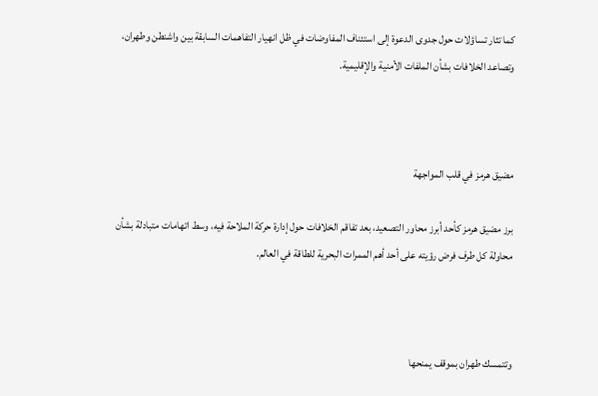كما تثار تساؤلات حول جدوى الدعوة إلى استئناف المفاوضات في ظل انهيار التفاهمات السابقة بين واشنطن وطهران، وتصاعد الخلافات بشأن الملفات الأمنية والإقليمية.



مضيق هرمز في قلب المواجهة

برز مضيق هرمز كأحد أبرز محاور التصعيد، بعد تفاقم الخلافات حول إدارة حركة الملاحة فيه، وسط اتهامات متبادلة بشأن محاولة كل طرف فرض رؤيته على أحد أهم الممرات البحرية للطاقة في العالم.



وتتمسك طهران بموقف يمنحها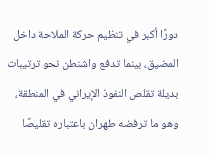دورًا أكبر في تنظيم حركة الملاحة داخل المضيق، بينما تدفع واشنطن نحو ترتيبات بديلة تقلص النفوذ الإيراني في المنطقة، وهو ما ترفضه طهران باعتباره تقليصًا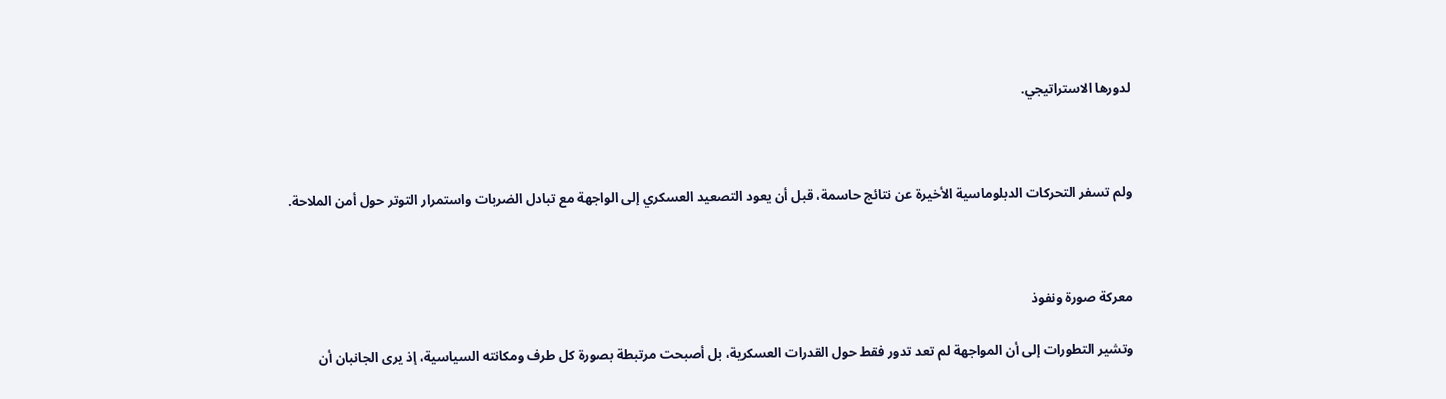لدورها الاستراتيجي.



ولم تسفر التحركات الدبلوماسية الأخيرة عن نتائج حاسمة، قبل أن يعود التصعيد العسكري إلى الواجهة مع تبادل الضربات واستمرار التوتر حول أمن الملاحة.



معركة صورة ونفوذ

وتشير التطورات إلى أن المواجهة لم تعد تدور فقط حول القدرات العسكرية، بل أصبحت مرتبطة بصورة كل طرف ومكانته السياسية، إذ يرى الجانبان أن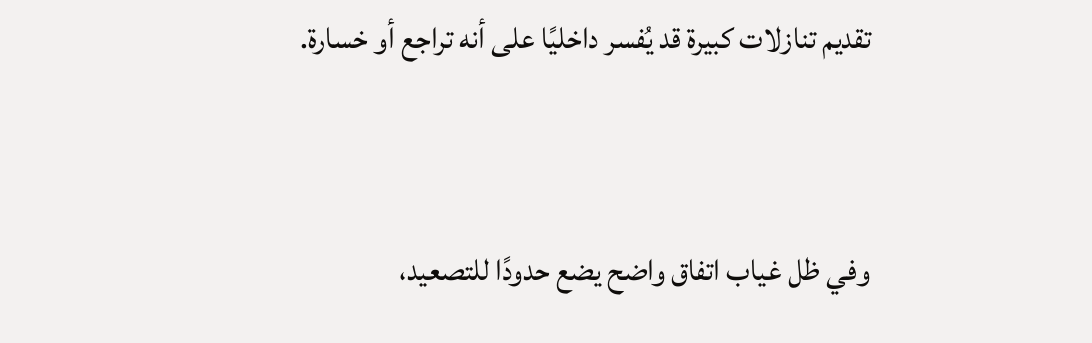تقديم تنازلات كبيرة قد يُفسر داخليًا على أنه تراجع أو خسارة.



وفي ظل غياب اتفاق واضح يضع حدودًا للتصعيد،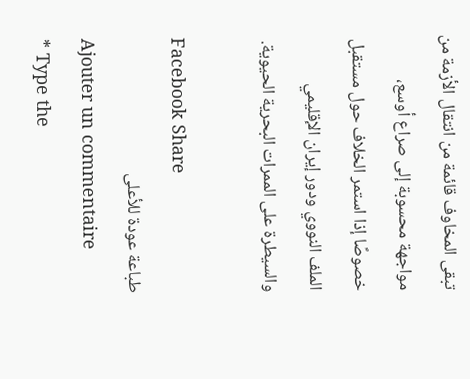تبقى المخاوف قائمة من انتقال الأزمة من مواجهة محسوبة إلى صراع أوسع، خصوصًا إذا استمر الخلاف حول مستقبل الملف النووي ودور إيران الإقليمي والسيطرة على الممرات البحرية الحيوية.

Facebook Share
طباعة عودة للأعلى
Ajouter un commentaire
* Type the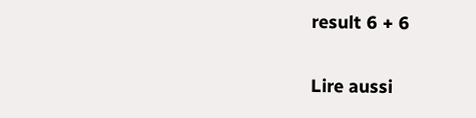result 6 + 6

Lire aussi